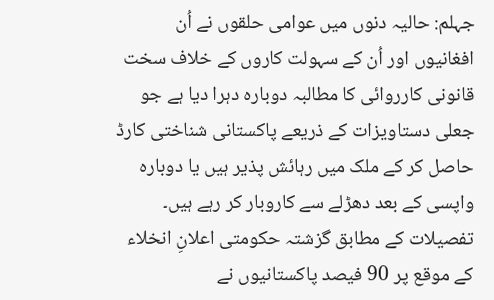جہلم: حالیہ دنوں میں عوامی حلقوں نے اُن افغانیوں اور اُن کے سہولت کاروں کے خلاف سخت قانونی کارروائی کا مطالبہ دوبارہ دہرا دیا ہے جو جعلی دستاویزات کے ذریعے پاکستانی شناختی کارڈ حاصل کر کے ملک میں رہائش پذیر ہیں یا دوبارہ واپسی کے بعد دھڑلے سے کاروبار کر رہے ہیں۔
تفصیلات کے مطابق گزشتہ حکومتی اعلانِ انخلاء کے موقع پر 90 فیصد پاکستانیوں نے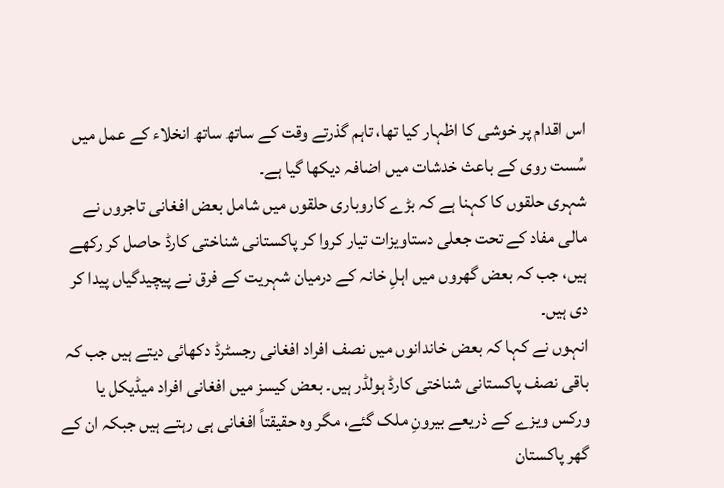اس اقدام پر خوشی کا اظہار کیا تھا، تاہم گذرتے وقت کے ساتھ ساتھ انخلاء کے عمل میں سُست روی کے باعث خدشات میں اضافہ دیکھا گیا ہے۔
شہری حلقوں کا کہنا ہے کہ بڑے کاروباری حلقوں میں شامل بعض افغانی تاجروں نے مالی مفاد کے تحت جعلی دستاویزات تیار کروا کر پاکستانی شناختی کارڈ حاصل کر رکھے ہیں، جب کہ بعض گھروں میں اہلِ خانہ کے درمیان شہریت کے فرق نے پیچیدگیاں پیدا کر دی ہیں۔
انہوں نے کہا کہ بعض خاندانوں میں نصف افراد افغانی رجسٹرڈ دکھائی دیتے ہیں جب کہ باقی نصف پاکستانی شناختی کارڈ ہولڈر ہیں۔ بعض کیسز میں افغانی افراد میڈیکل یا ورکس ویزے کے ذریعے بیرونِ ملک گئے، مگر وہ حقیقتاً افغانی ہی رہتے ہیں جبکہ ان کے گھر پاکستان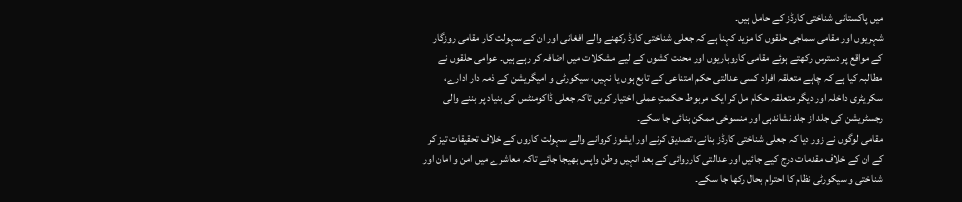میں پاکستانی شناختی کارڈز کے حامل ہیں۔
شہریوں اور مقامی سماجی حلقوں کا مزید کہنا ہے کہ جعلی شناختی کارڈ رکھنے والے افغانی اور ان کے سہولت کار مقامی روزگار کے مواقع پر دسترس رکھتے ہوئے مقامی کاروباریوں اور محنت کشوں کے لیے مشکلات میں اضافہ کر رہے ہیں۔ عوامی حلقوں نے مطالبہ کیا ہے کہ چاہے متعلقہ افراد کسی عدالتی حکم امتناعی کے تابع ہوں یا نہیں، سیکورٹی و امیگریشن کے ذمہ دار ادارے، سکریٹری داخلہ اور دیگر متعلقہ حکام مل کر ایک مربوط حکمتِ عملی اختیار کریں تاکہ جعلی ڈاکومنٹس کی بنیاد پر بننے والی رجسٹریشن کی جلد از جلد نشاندہی اور منسوخی ممکن بنائی جا سکے۔
مقامی لوگوں نے زور دیا کہ جعلی شناختی کارڈز بنانے، تصدیق کرنے اور ایشوز کروانے والے سہولت کاروں کے خلاف تحقیقات تیز کر کے ان کے خلاف مقدمات درج کیے جائیں اور عدالتی کارروائی کے بعد انہیں وطن واپس بھیجا جائے تاکہ معاشرے میں امن و امان اور شناختی و سیکورٹی نظام کا احترام بحال رکھا جا سکے۔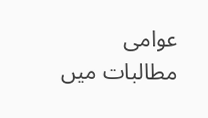عوامی مطالبات میں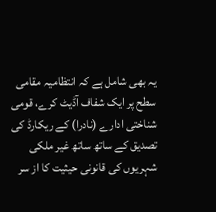یہ بھی شامل ہے کہ انتظامیہ مقامی سطح پر ایک شفاف آڈیٹ کرے، قومی شناختی ادارے (نادرا) کے ریکارڈ کی تصدیق کے ساتھ ساتھ غیر ملکی شہریوں کی قانونی حیثیت کا از سر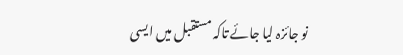نو جائزہ لیا جائے تاکہ مستقبل میں ایسی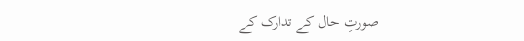صورتِ حال کے تدارک کے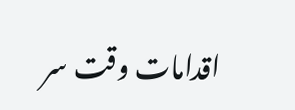اقدامات وقت سر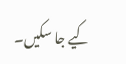کیے جا سکیں۔